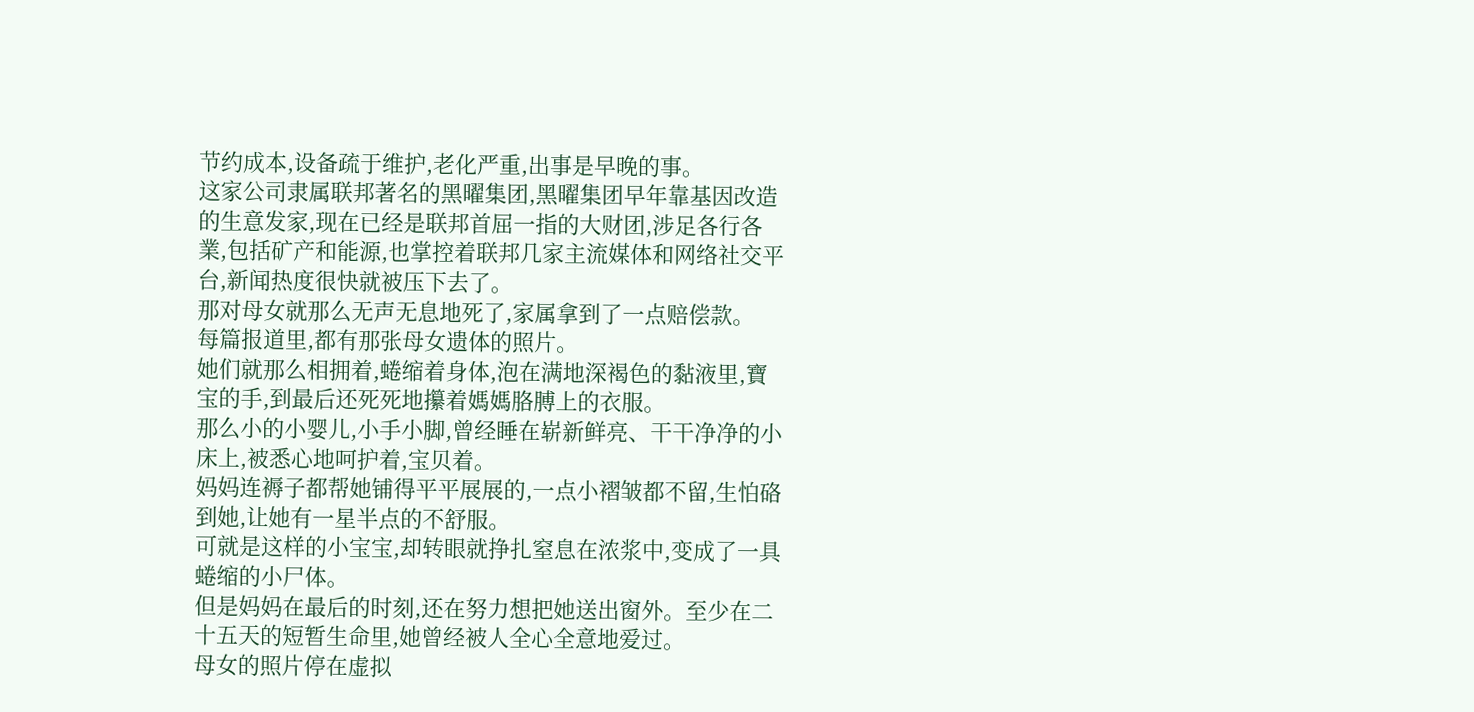节约成本,设备疏于维护,老化严重,出事是早晚的事。
这家公司隶属联邦著名的黑曜集团,黑曜集团早年靠基因改造的生意发家,现在已经是联邦首屈一指的大财团,涉足各行各業,包括矿产和能源,也掌控着联邦几家主流媒体和网络社交平台,新闻热度很快就被压下去了。
那对母女就那么无声无息地死了,家属拿到了一点赔偿款。
每篇报道里,都有那张母女遗体的照片。
她们就那么相拥着,蜷缩着身体,泡在满地深褐色的黏液里,寶宝的手,到最后还死死地攥着媽媽胳膊上的衣服。
那么小的小婴儿,小手小脚,曾经睡在崭新鲜亮、干干净净的小床上,被悉心地呵护着,宝贝着。
妈妈连褥子都帮她铺得平平展展的,一点小褶皱都不留,生怕硌到她,让她有一星半点的不舒服。
可就是这样的小宝宝,却转眼就挣扎窒息在浓浆中,变成了一具蜷缩的小尸体。
但是妈妈在最后的时刻,还在努力想把她送出窗外。至少在二十五天的短暂生命里,她曾经被人全心全意地爱过。
母女的照片停在虚拟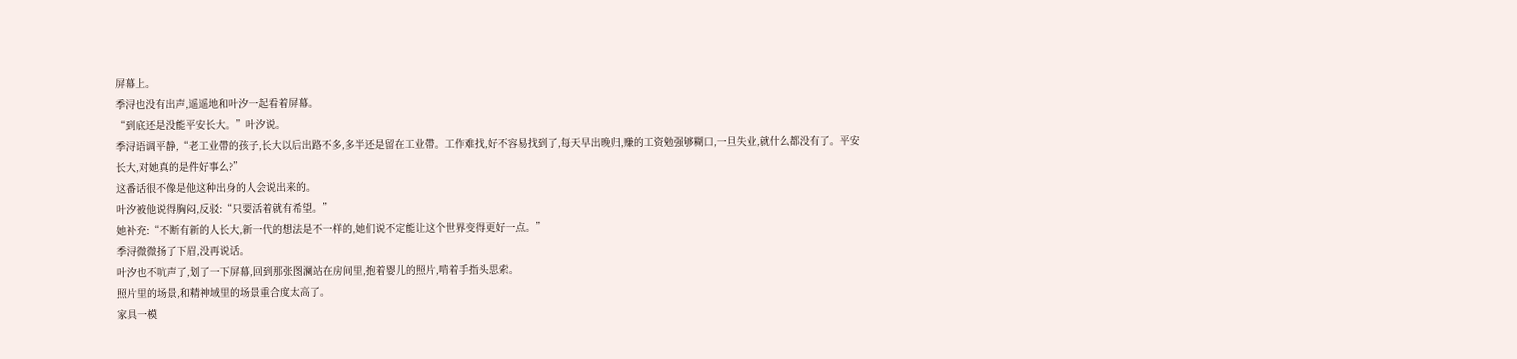屏幕上。
季浔也没有出声,遥遥地和叶汐一起看着屏幕。
“到底还是没能平安长大。”叶汐说。
季浔语调平静,“老工业帶的孩子,长大以后出路不多,多半还是留在工业帶。工作难找,好不容易找到了,每天早出晚归,赚的工资勉强够糊口,一旦失业,就什么都没有了。平安长大,对她真的是件好事么?”
这番话很不像是他这种出身的人会说出来的。
叶汐被他说得胸闷,反驳:“只要活着就有希望。”
她补充:“不断有新的人长大,新一代的想法是不一样的,她们说不定能让这个世界变得更好一点。”
季浔微微扬了下眉,没再说话。
叶汐也不吭声了,划了一下屏幕,回到那张图澜站在房间里,抱着婴儿的照片,啃着手指头思索。
照片里的场景,和精神域里的场景重合度太高了。
家具一模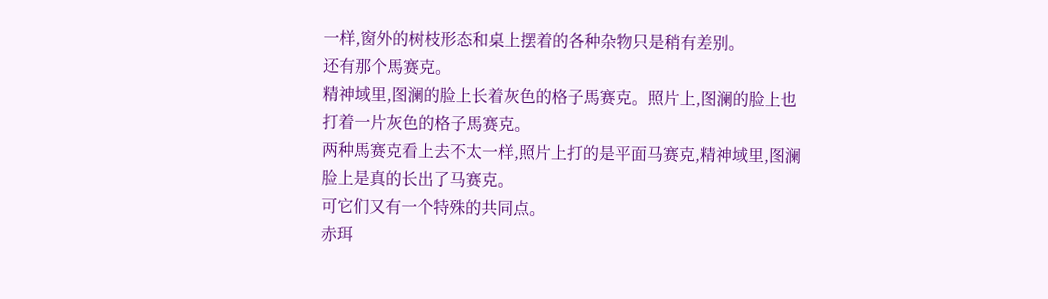一样,窗外的树枝形态和桌上摆着的各种杂物只是稍有差别。
还有那个馬赛克。
精神域里,图澜的脸上长着灰色的格子馬赛克。照片上,图澜的脸上也打着一片灰色的格子馬赛克。
两种馬赛克看上去不太一样,照片上打的是平面马赛克,精神域里,图澜脸上是真的长出了马赛克。
可它们又有一个特殊的共同点。
赤珥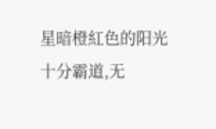星暗橙紅色的阳光十分霸道,无